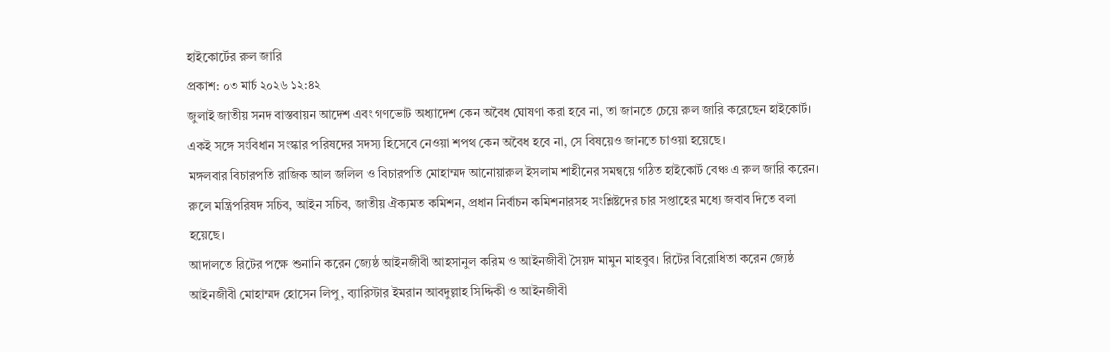হাইকোর্টের রুল জারি
প্রকাশ: ০৩ মার্চ ২০২৬ ১২:৪২
জুলাই জাতীয় সনদ বাস্তবায়ন আদেশ এবং গণভোট অধ্যাদেশ কেন অবৈধ ঘোষণা করা হবে না, তা জানতে চেয়ে রুল জারি করেছেন হাইকোর্ট। একই সঙ্গে সংবিধান সংস্কার পরিষদের সদস্য হিসেবে নেওয়া শপথ কেন অবৈধ হবে না, সে বিষয়েও জানতে চাওয়া হয়েছে।
মঙ্গলবার বিচারপতি রাজিক আল জলিল ও বিচারপতি মোহাম্মদ আনোয়ারুল ইসলাম শাহীনের সমন্বয়ে গঠিত হাইকোর্ট বেঞ্চ এ রুল জারি করেন।
রুলে মন্ত্রিপরিষদ সচিব, আইন সচিব, জাতীয় ঐক্যমত কমিশন, প্রধান নির্বাচন কমিশনারসহ সংশ্লিষ্টদের চার সপ্তাহের মধ্যে জবাব দিতে বলা হয়েছে।
আদালতে রিটের পক্ষে শুনানি করেন জ্যেষ্ঠ আইনজীবী আহসানুল করিম ও আইনজীবী সৈয়দ মামুন মাহবুব। রিটের বিরোধিতা করেন জ্যেষ্ঠ আইনজীবী মোহাম্মদ হোসেন লিপু, ব্যারিস্টার ইমরান আবদুল্লাহ সিদ্দিকী ও আইনজীবী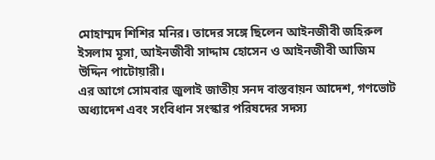মোহাম্মদ শিশির মনির। তাদের সঙ্গে ছিলেন আইনজীবী জহিরুল ইসলাম মূসা, আইনজীবী সাদ্দাম হোসেন ও আইনজীবী আজিম উদ্দিন পাটোয়ারী।
এর আগে সোমবার জুলাই জাতীয় সনদ বাস্তবায়ন আদেশ, গণভোট অধ্যাদেশ এবং সংবিধান সংস্কার পরিষদের সদস্য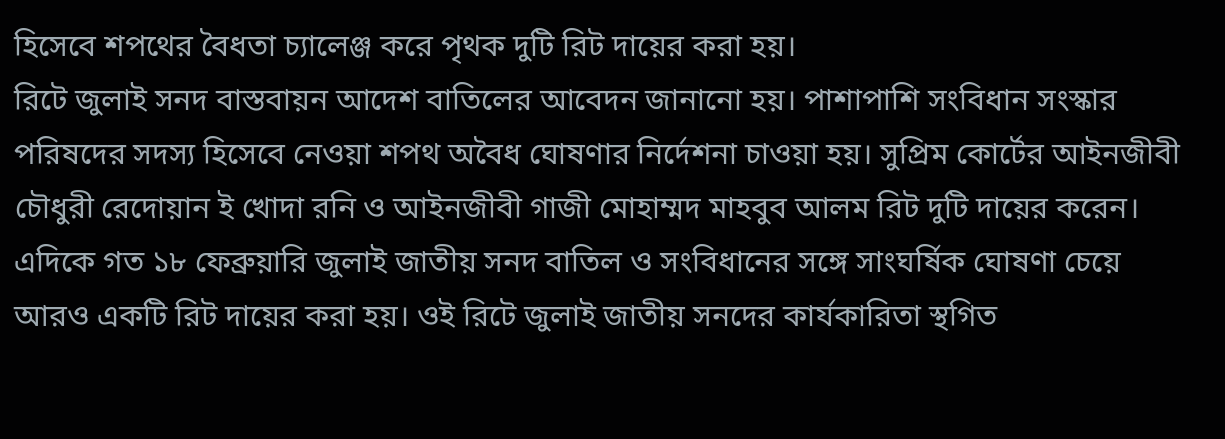হিসেবে শপথের বৈধতা চ্যালেঞ্জ করে পৃথক দুটি রিট দায়ের করা হয়।
রিটে জুলাই সনদ বাস্তবায়ন আদেশ বাতিলের আবেদন জানানো হয়। পাশাপাশি সংবিধান সংস্কার পরিষদের সদস্য হিসেবে নেওয়া শপথ অবৈধ ঘোষণার নির্দেশনা চাওয়া হয়। সুপ্রিম কোর্টের আইনজীবী চৌধুরী রেদোয়ান ই খোদা রনি ও আইনজীবী গাজী মোহাম্মদ মাহবুব আলম রিট দুটি দায়ের করেন।
এদিকে গত ১৮ ফেব্রুয়ারি জুলাই জাতীয় সনদ বাতিল ও সংবিধানের সঙ্গে সাংঘর্ষিক ঘোষণা চেয়ে আরও একটি রিট দায়ের করা হয়। ওই রিটে জুলাই জাতীয় সনদের কার্যকারিতা স্থগিত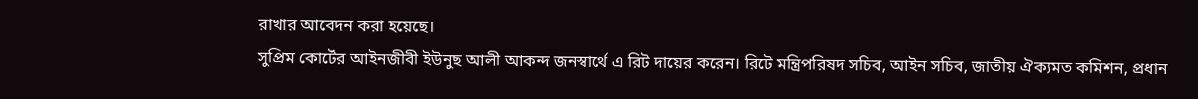রাখার আবেদন করা হয়েছে।
সুপ্রিম কোর্টের আইনজীবী ইউনুছ আলী আকন্দ জনস্বার্থে এ রিট দায়ের করেন। রিটে মন্ত্রিপরিষদ সচিব, আইন সচিব, জাতীয় ঐক্যমত কমিশন, প্রধান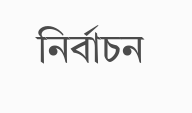নির্বাচন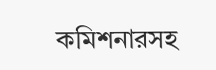কমিশনারসহ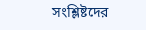সংশ্লিষ্টদের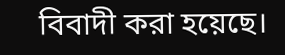বিবাদী করা হয়েছে।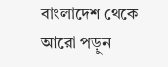বাংলাদেশ থেকে আরো পড়ুন